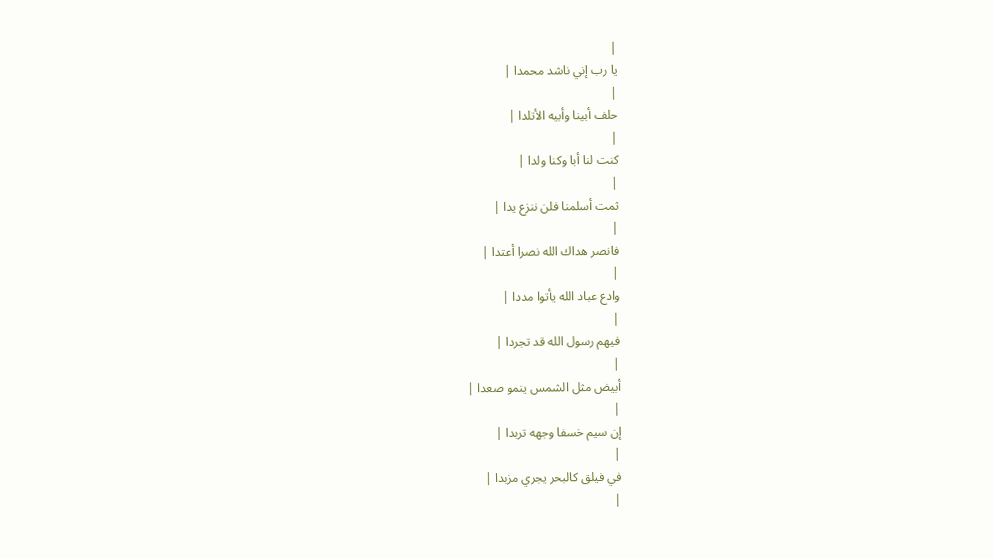|
يا رب إني ناشد محمدا |
|
حلف أبينا وأبيه الأتلدا |
|
كنت لنا أبا وكنا ولدا |
|
ثمت أسلمنا فلن ننزع يدا |
|
فانصر هداك الله نصرا أعتدا |
|
وادع عباد الله يأتوا مددا |
|
فيهم رسول الله قد تجردا |
|
أبيض مثل الشمس ينمو صعدا |
|
إن سيم خسفا وجهه تربدا |
|
في فيلق كالبحر يجري مزبدا |
|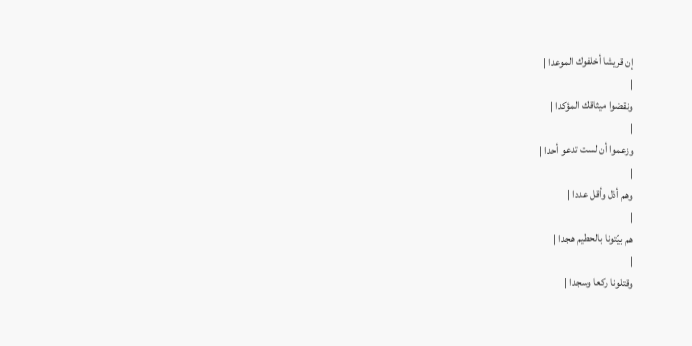إن قريشا أخلفوك الموعدا |
|
ونقضوا ميثاقك المؤكدا |
|
وزعموا أن لست تدعو أحدا |
|
وهم أذل وأقل عددا |
|
هم بيّتونا بالحطيم هجدا |
|
وقتلونا ركعا وسجدا |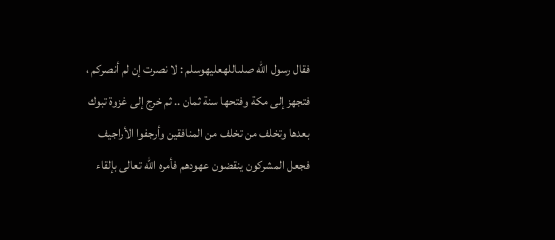فقال رسول الله صلىاللهعليهوسلم : لا نصرت إن لم أنصركم ، فتجهز إلى مكة وفتحها سنة ثمان .. ثم خرج إلى غزوة تبوك بعدها وتخلف من تخلف من المنافقين وأرجفوا الأراجيف فجعل المشركون ينقضون عهودهم فأمره الله تعالى بإلقاء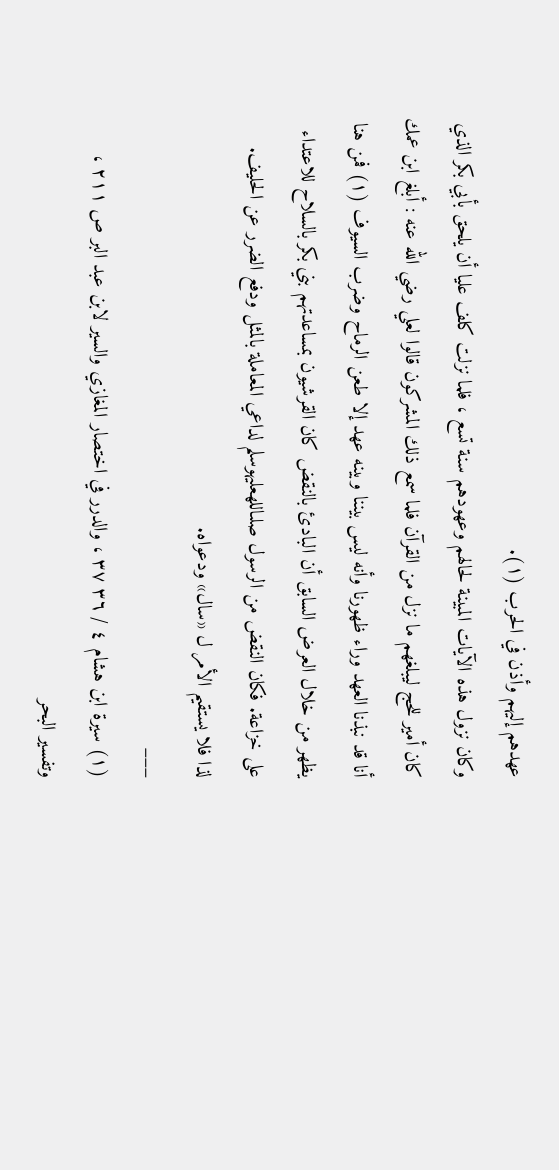عهدهم إليهم وأذن في الحرب (١).
وكان نزول هذه الآيات المبينة لحالهم وعهودهم سنة تسع ، فلما نزلت كلف عليا أن يلحق بأبي بكر الذي كان أمير للحج ليبلغهم ما نزل من القرآن فلما سمع ذلك المشركون قالوا لعلي رضي الله عنه : أبلغ ابن عمك أنا قد نبذنا العهد وراء ظهورنا وأنه ليس بيننا وبينه عهد إلا طعن الرماح وضرب السيوف (١) فمن هنا يظهر من خلال العرض السابق أن البادئ بالنقض كان القرشيون بمساعدتهم بني بكر بالسلاح للاعتداء على خزاعة. فكان النقض من الرسول صلىاللهعليهوسلم لداعي المعاملة بالمثل ودفع الضرر عن الحليف.
لذا فلا يستقيم الأمر ل «سال» ودعواه.
___
(١) سيرة ابن هشام ٤ / ٣٦ ٣٧ ، والدرر في اختصار المغازي والسير لابن عبد البر ص ٢١١ ، وتفسير البحر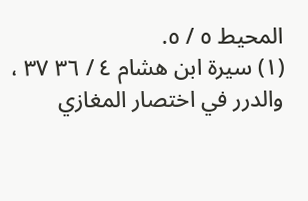المحيط ٥ / ٥.
(١) سيرة ابن هشام ٤ / ٣٦ ٣٧ ، والدرر في اختصار المغازي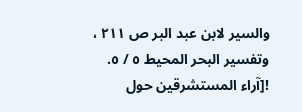والسير لابن عبد البر ص ٢١١ ، وتفسير البحر المحيط ٥ / ٥.
![آراء المستشرقين حول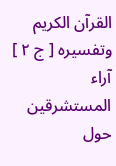القرآن الكريم وتفسيره [ ج ٢ ] آراء المستشرقين حول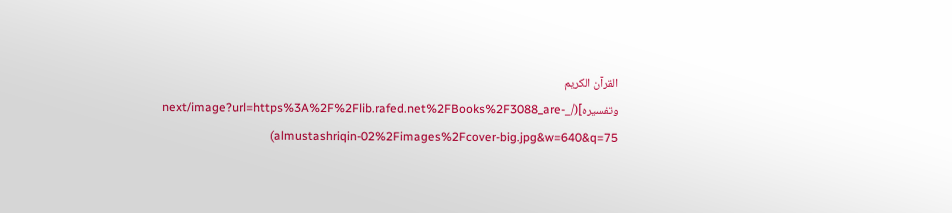القرآن الكريم وتفسيره](/_next/image?url=https%3A%2F%2Flib.rafed.net%2FBooks%2F3088_are-almustashriqin-02%2Fimages%2Fcover-big.jpg&w=640&q=75)